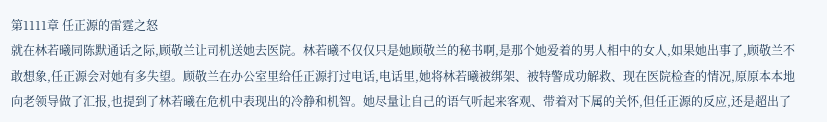第1111章 任正源的雷霆之怒
就在林若曦同陈默通话之际,顾敬兰让司机送她去医院。林若曦不仅仅只是她顾敬兰的秘书啊,是那个她爱着的男人相中的女人,如果她出事了,顾敬兰不敢想象,任正源会对她有多失望。顾敬兰在办公室里给任正源打过电话,电话里,她将林若曦被绑架、被特警成功解救、现在医院检查的情况,原原本本地向老领导做了汇报,也提到了林若曦在危机中表现出的冷静和机智。她尽量让自己的语气听起来客观、带着对下属的关怀,但任正源的反应,还是超出了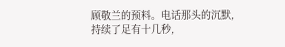顾敬兰的预料。电话那头的沉默,持续了足有十几秒,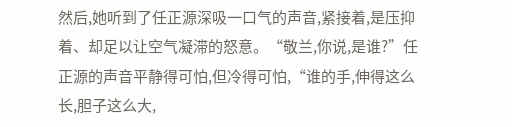然后,她听到了任正源深吸一口气的声音,紧接着,是压抑着、却足以让空气凝滞的怒意。“敬兰,你说,是谁?”任正源的声音平静得可怕,但冷得可怕,“谁的手,伸得这么长,胆子这么大,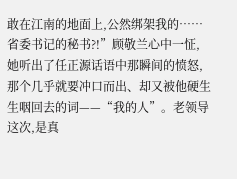敢在江南的地面上,公然绑架我的……省委书记的秘书?!”顾敬兰心中一怔,她听出了任正源话语中那瞬间的愤怒,那个几乎就要冲口而出、却又被他硬生生咽回去的词——“我的人”。老领导这次,是真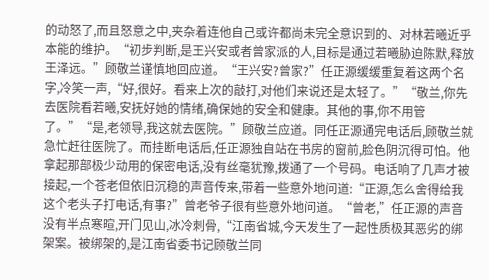的动怒了,而且怒意之中,夹杂着连他自己或许都尚未完全意识到的、对林若曦近乎本能的维护。“初步判断,是王兴安或者曾家派的人,目标是通过若曦胁迫陈默,释放王泽远。”顾敬兰谨慎地回应道。“王兴安?曾家?”任正源缓缓重复着这两个名字,冷笑一声,“好,很好。看来上次的敲打,对他们来说还是太轻了。”“敬兰,你先去医院看若曦,安抚好她的情绪,确保她的安全和健康。其他的事,你不用管了。”“是,老领导,我这就去医院。”顾敬兰应道。同任正源通完电话后,顾敬兰就急忙赶往医院了。而挂断电话后,任正源独自站在书房的窗前,脸色阴沉得可怕。他拿起那部极少动用的保密电话,没有丝毫犹豫,拨通了一个号码。电话响了几声才被接起,一个苍老但依旧沉稳的声音传来,带着一些意外地问道:“正源,怎么舍得给我这个老头子打电话,有事?”曾老爷子很有些意外地问道。“曾老,”任正源的声音没有半点寒暄,开门见山,冰冷刺骨,“江南省城,今天发生了一起性质极其恶劣的绑架案。被绑架的,是江南省委书记顾敬兰同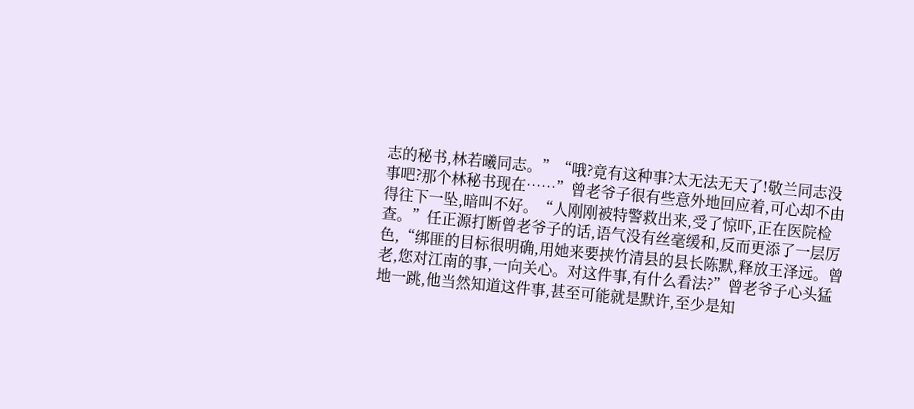志的秘书,林若曦同志。”“哦?竟有这种事?太无法无天了!敬兰同志没事吧?那个林秘书现在……”曾老爷子很有些意外地回应着,可心却不由得往下一坠,暗叫不好。“人刚刚被特警救出来,受了惊吓,正在医院检查。”任正源打断曾老爷子的话,语气没有丝毫缓和,反而更添了一层厉色,“绑匪的目标很明确,用她来要挟竹清县的县长陈默,释放王泽远。曾老,您对江南的事,一向关心。对这件事,有什么看法?”曾老爷子心头猛地一跳,他当然知道这件事,甚至可能就是默许,至少是知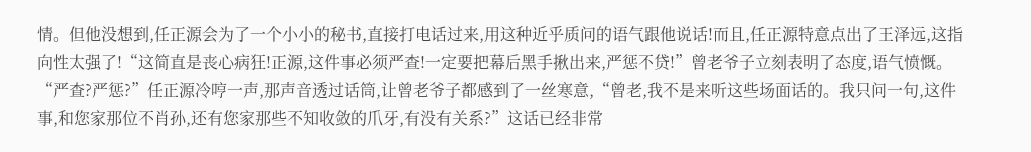情。但他没想到,任正源会为了一个小小的秘书,直接打电话过来,用这种近乎质问的语气跟他说话!而且,任正源特意点出了王泽远,这指向性太强了!“这简直是丧心病狂!正源,这件事必须严查!一定要把幕后黑手揪出来,严惩不贷!”曾老爷子立刻表明了态度,语气愤慨。“严查?严惩?”任正源冷哼一声,那声音透过话筒,让曾老爷子都感到了一丝寒意,“曾老,我不是来听这些场面话的。我只问一句,这件事,和您家那位不肖孙,还有您家那些不知收敛的爪牙,有没有关系?”这话已经非常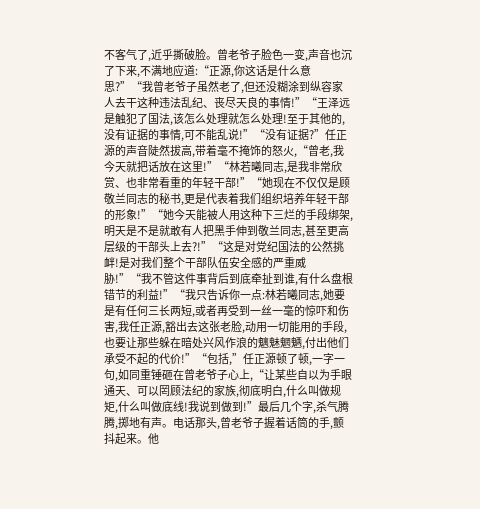不客气了,近乎撕破脸。曾老爷子脸色一变,声音也沉了下来,不满地应道:“正源,你这话是什么意思?”“我曾老爷子虽然老了,但还没糊涂到纵容家人去干这种违法乱纪、丧尽天良的事情!”“王泽远是触犯了国法,该怎么处理就怎么处理!至于其他的,没有证据的事情,可不能乱说!”“没有证据?”任正源的声音陡然拔高,带着毫不掩饰的怒火,“曾老,我今天就把话放在这里!”“林若曦同志,是我非常欣赏、也非常看重的年轻干部!”“她现在不仅仅是顾敬兰同志的秘书,更是代表着我们组织培养年轻干部的形象!”“她今天能被人用这种下三烂的手段绑架,明天是不是就敢有人把黑手伸到敬兰同志,甚至更高层级的干部头上去?!”“这是对党纪国法的公然挑衅!是对我们整个干部队伍安全感的严重威胁!”“我不管这件事背后到底牵扯到谁,有什么盘根错节的利益!”“我只告诉你一点:林若曦同志,她要是有任何三长两短,或者再受到一丝一毫的惊吓和伤害,我任正源,豁出去这张老脸,动用一切能用的手段,也要让那些躲在暗处兴风作浪的魑魅魍魉,付出他们承受不起的代价!”“包括,”任正源顿了顿,一字一句,如同重锤砸在曾老爷子心上,“让某些自以为手眼通天、可以罔顾法纪的家族,彻底明白,什么叫做规矩,什么叫做底线!我说到做到!”最后几个字,杀气腾腾,掷地有声。电话那头,曾老爷子握着话筒的手,颤抖起来。他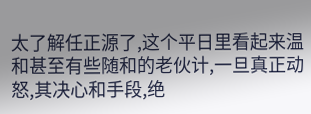太了解任正源了,这个平日里看起来温和甚至有些随和的老伙计,一旦真正动怒,其决心和手段,绝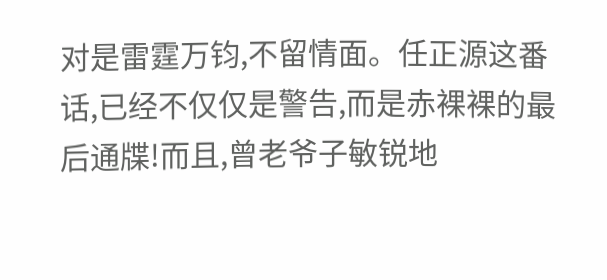对是雷霆万钧,不留情面。任正源这番话,已经不仅仅是警告,而是赤裸裸的最后通牒!而且,曾老爷子敏锐地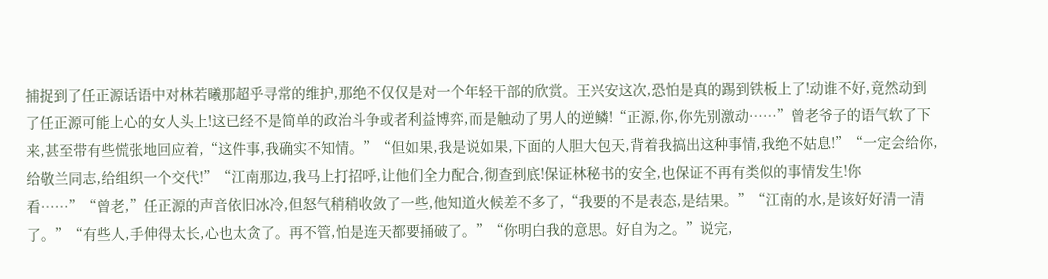捕捉到了任正源话语中对林若曦那超乎寻常的维护,那绝不仅仅是对一个年轻干部的欣赏。王兴安这次,恐怕是真的踢到铁板上了!动谁不好,竟然动到了任正源可能上心的女人头上!这已经不是简单的政治斗争或者利益博弈,而是触动了男人的逆鳞!“正源,你,你先别激动……”曾老爷子的语气软了下来,甚至带有些慌张地回应着,“这件事,我确实不知情。”“但如果,我是说如果,下面的人胆大包天,背着我搞出这种事情,我绝不姑息!”“一定会给你,给敬兰同志,给组织一个交代!”“江南那边,我马上打招呼,让他们全力配合,彻查到底!保证林秘书的安全,也保证不再有类似的事情发生!你看……”“曾老,”任正源的声音依旧冰冷,但怒气稍稍收敛了一些,他知道火候差不多了,“我要的不是表态,是结果。”“江南的水,是该好好清一清了。”“有些人,手伸得太长,心也太贪了。再不管,怕是连天都要捅破了。”“你明白我的意思。好自为之。”说完,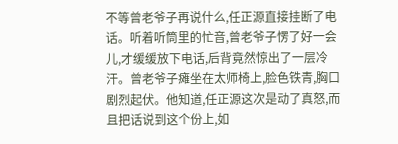不等曾老爷子再说什么,任正源直接挂断了电话。听着听筒里的忙音,曾老爷子愣了好一会儿,才缓缓放下电话,后背竟然惊出了一层冷汗。曾老爷子瘫坐在太师椅上,脸色铁青,胸口剧烈起伏。他知道,任正源这次是动了真怒,而且把话说到这个份上,如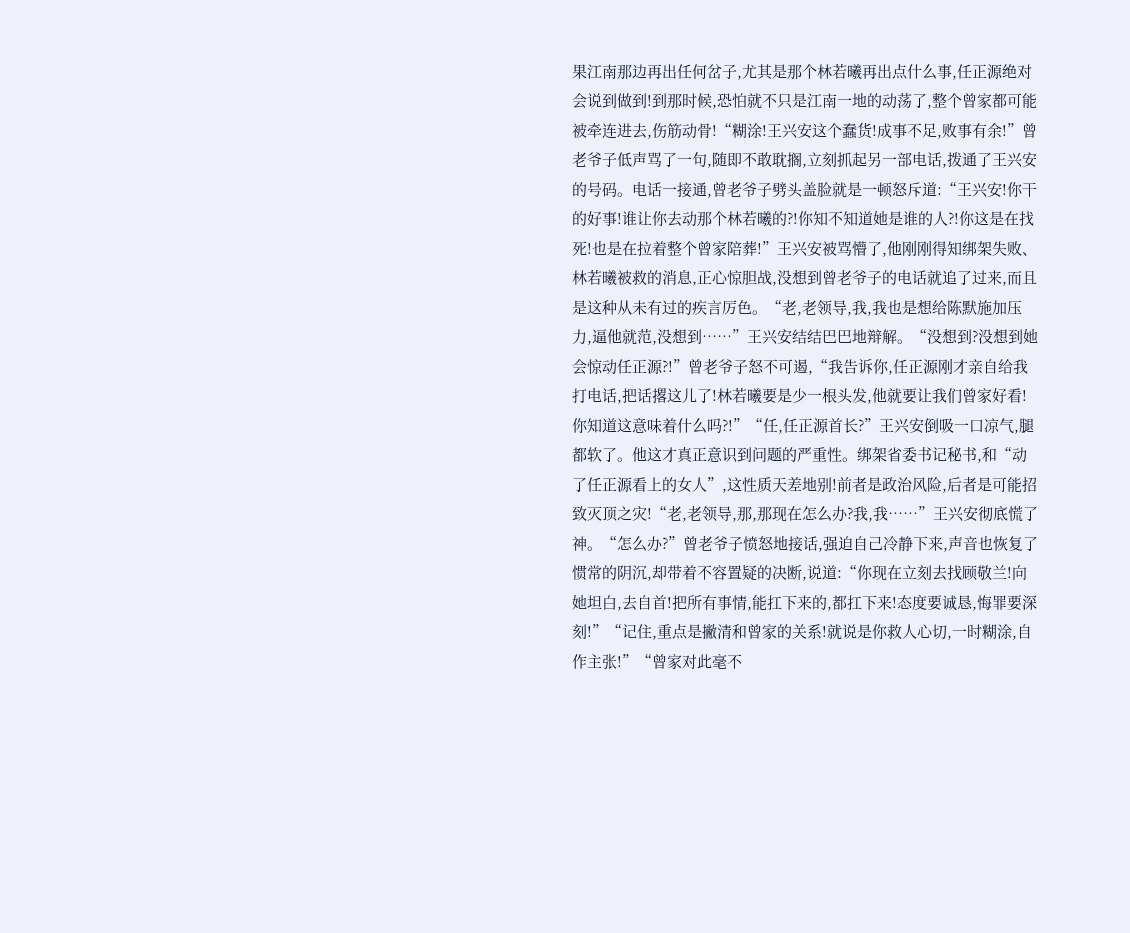果江南那边再出任何岔子,尤其是那个林若曦再出点什么事,任正源绝对会说到做到!到那时候,恐怕就不只是江南一地的动荡了,整个曾家都可能被牵连进去,伤筋动骨!“糊涂!王兴安这个蠢货!成事不足,败事有余!”曾老爷子低声骂了一句,随即不敢耽搁,立刻抓起另一部电话,拨通了王兴安的号码。电话一接通,曾老爷子劈头盖脸就是一顿怒斥道:“王兴安!你干的好事!谁让你去动那个林若曦的?!你知不知道她是谁的人?!你这是在找死!也是在拉着整个曾家陪葬!”王兴安被骂懵了,他刚刚得知绑架失败、林若曦被救的消息,正心惊胆战,没想到曾老爷子的电话就追了过来,而且是这种从未有过的疾言厉色。“老,老领导,我,我也是想给陈默施加压力,逼他就范,没想到……”王兴安结结巴巴地辩解。“没想到?没想到她会惊动任正源?!”曾老爷子怒不可遏,“我告诉你,任正源刚才亲自给我打电话,把话撂这儿了!林若曦要是少一根头发,他就要让我们曾家好看!你知道这意味着什么吗?!”“任,任正源首长?”王兴安倒吸一口凉气,腿都软了。他这才真正意识到问题的严重性。绑架省委书记秘书,和“动了任正源看上的女人”,这性质天差地别!前者是政治风险,后者是可能招致灭顶之灾!“老,老领导,那,那现在怎么办?我,我……”王兴安彻底慌了神。“怎么办?”曾老爷子愤怒地接话,强迫自己冷静下来,声音也恢复了惯常的阴沉,却带着不容置疑的决断,说道:“你现在立刻去找顾敬兰!向她坦白,去自首!把所有事情,能扛下来的,都扛下来!态度要诚恳,悔罪要深刻!”“记住,重点是撇清和曾家的关系!就说是你救人心切,一时糊涂,自作主张!”“曾家对此毫不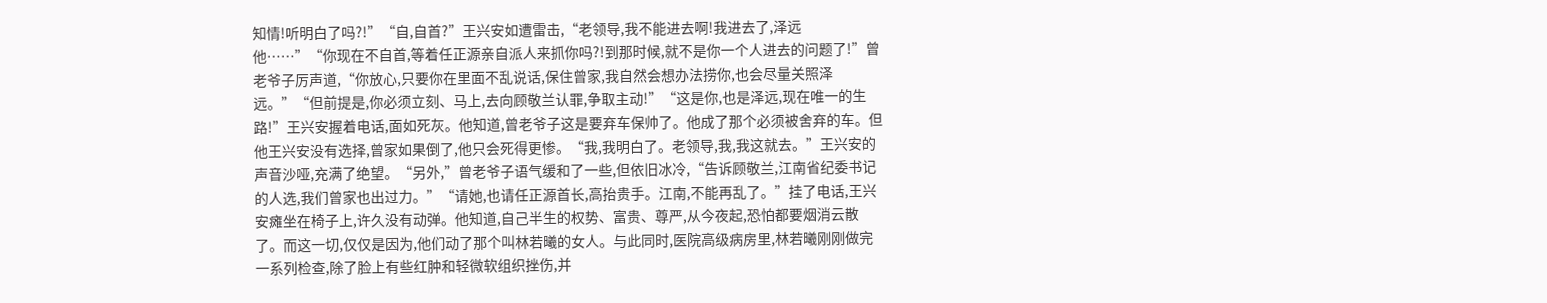知情!听明白了吗?!”“自,自首?”王兴安如遭雷击,“老领导,我不能进去啊!我进去了,泽远他……”“你现在不自首,等着任正源亲自派人来抓你吗?!到那时候,就不是你一个人进去的问题了!”曾老爷子厉声道,“你放心,只要你在里面不乱说话,保住曾家,我自然会想办法捞你,也会尽量关照泽远。”“但前提是,你必须立刻、马上,去向顾敬兰认罪,争取主动!”“这是你,也是泽远,现在唯一的生路!”王兴安握着电话,面如死灰。他知道,曾老爷子这是要弃车保帅了。他成了那个必须被舍弃的车。但他王兴安没有选择,曾家如果倒了,他只会死得更惨。“我,我明白了。老领导,我,我这就去。”王兴安的声音沙哑,充满了绝望。“另外,”曾老爷子语气缓和了一些,但依旧冰冷,“告诉顾敬兰,江南省纪委书记的人选,我们曾家也出过力。”“请她,也请任正源首长,高抬贵手。江南,不能再乱了。”挂了电话,王兴安瘫坐在椅子上,许久没有动弹。他知道,自己半生的权势、富贵、尊严,从今夜起,恐怕都要烟消云散了。而这一切,仅仅是因为,他们动了那个叫林若曦的女人。与此同时,医院高级病房里,林若曦刚刚做完一系列检查,除了脸上有些红肿和轻微软组织挫伤,并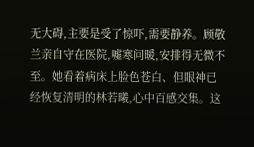无大碍,主要是受了惊吓,需要静养。顾敬兰亲自守在医院,嘘寒问暖,安排得无微不至。她看着病床上脸色苍白、但眼神已经恢复清明的林若曦,心中百感交集。这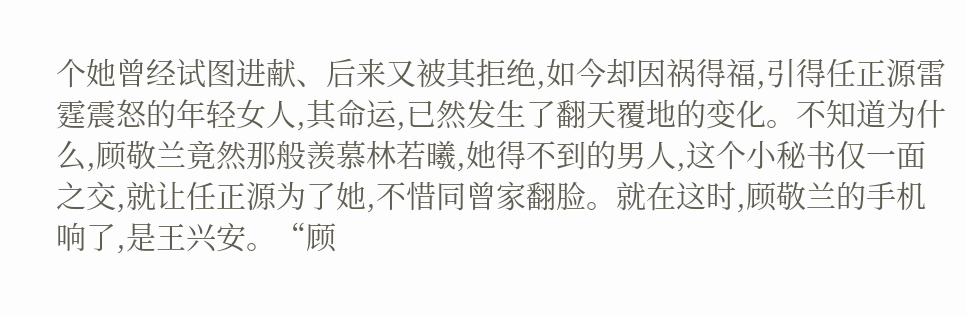个她曾经试图进献、后来又被其拒绝,如今却因祸得福,引得任正源雷霆震怒的年轻女人,其命运,已然发生了翻天覆地的变化。不知道为什么,顾敬兰竟然那般羡慕林若曦,她得不到的男人,这个小秘书仅一面之交,就让任正源为了她,不惜同曾家翻脸。就在这时,顾敬兰的手机响了,是王兴安。“顾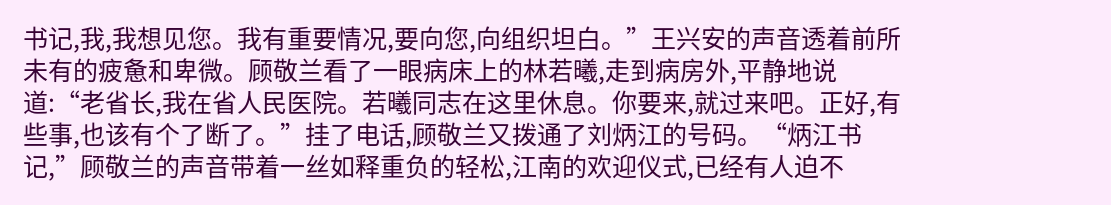书记,我,我想见您。我有重要情况,要向您,向组织坦白。”王兴安的声音透着前所未有的疲惫和卑微。顾敬兰看了一眼病床上的林若曦,走到病房外,平静地说道:“老省长,我在省人民医院。若曦同志在这里休息。你要来,就过来吧。正好,有些事,也该有个了断了。”挂了电话,顾敬兰又拨通了刘炳江的号码。“炳江书记,”顾敬兰的声音带着一丝如释重负的轻松,江南的欢迎仪式,已经有人迫不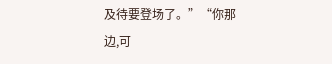及待要登场了。”“你那边,可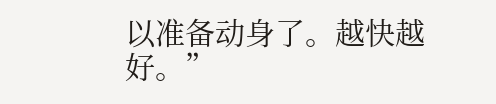以准备动身了。越快越好。”